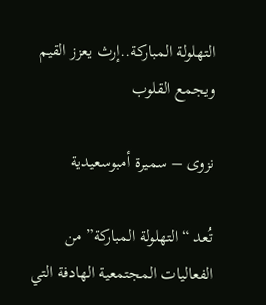التهلولة المباركة..إرث يعزز القيم ويجمع القلوب

نزوى – سميرة أمبوسعيدية

تُعد “التهلولة المباركة” من الفعاليات المجتمعية الهادفة التي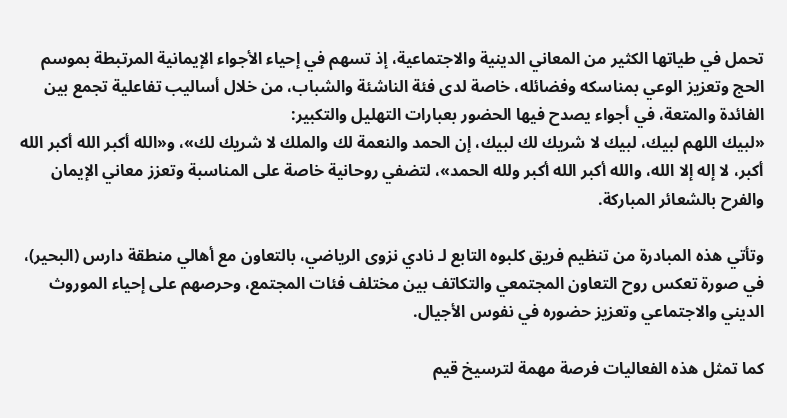تحمل في طياتها الكثير من المعاني الدينية والاجتماعية، إذ تسهم في إحياء الأجواء الإيمانية المرتبطة بموسم الحج وتعزيز الوعي بمناسكه وفضائله، خاصة لدى فئة الناشئة والشباب، من خلال أساليب تفاعلية تجمع بين الفائدة والمتعة، في أجواء يصدح فيها الحضور بعبارات التهليل والتكبير:
«لبيك اللهم لبيك، لبيك لا شريك لك لبيك، إن الحمد والنعمة لك والملك لا شريك لك»، و«الله أكبر الله أكبر الله أكبر، لا إله إلا الله، والله أكبر الله أكبر ولله الحمد»، لتضفي روحانية خاصة على المناسبة وتعزز معاني الإيمان والفرح بالشعائر المباركة.

وتأتي هذه المبادرة من تنظيم فريق كلبوه التابع لـ نادي نزوى الرياضي، بالتعاون مع أهالي منطقة دارس (البحير)، في صورة تعكس روح التعاون المجتمعي والتكاتف بين مختلف فئات المجتمع، وحرصهم على إحياء الموروث الديني والاجتماعي وتعزيز حضوره في نفوس الأجيال.

كما تمثل هذه الفعاليات فرصة مهمة لترسيخ قيم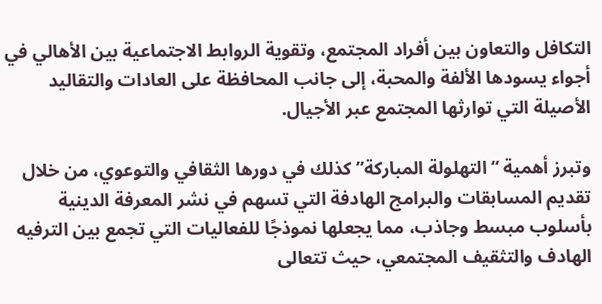التكافل والتعاون بين أفراد المجتمع، وتقوية الروابط الاجتماعية بين الأهالي في أجواء يسودها الألفة والمحبة، إلى جانب المحافظة على العادات والتقاليد الأصيلة التي توارثها المجتمع عبر الأجيال.

وتبرز أهمية “التهلولة المباركة” كذلك في دورها الثقافي والتوعوي، من خلال تقديم المسابقات والبرامج الهادفة التي تسهم في نشر المعرفة الدينية بأسلوب مبسط وجاذب، مما يجعلها نموذجًا للفعاليات التي تجمع بين الترفيه الهادف والتثقيف المجتمعي، حيث تتعالى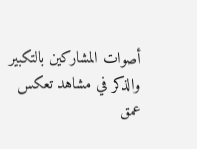أصوات المشاركين بالتكبير والذكر في مشاهد تعكس عمق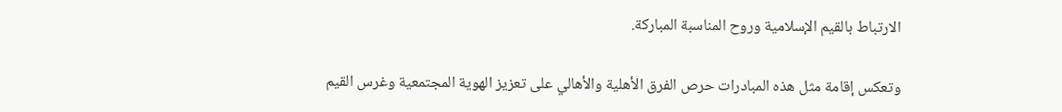الارتباط بالقيم الإسلامية وروح المناسبة المباركة.

وتعكس إقامة مثل هذه المبادرات حرص الفرق الأهلية والأهالي على تعزيز الهوية المجتمعية وغرس القيم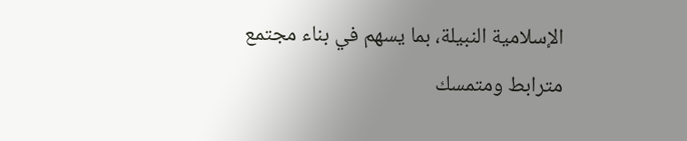الإسلامية النبيلة، بما يسهم في بناء مجتمع مترابط ومتمسك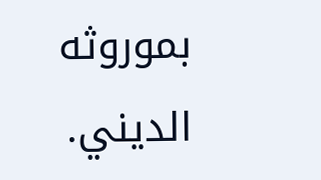بموروثه الديني.